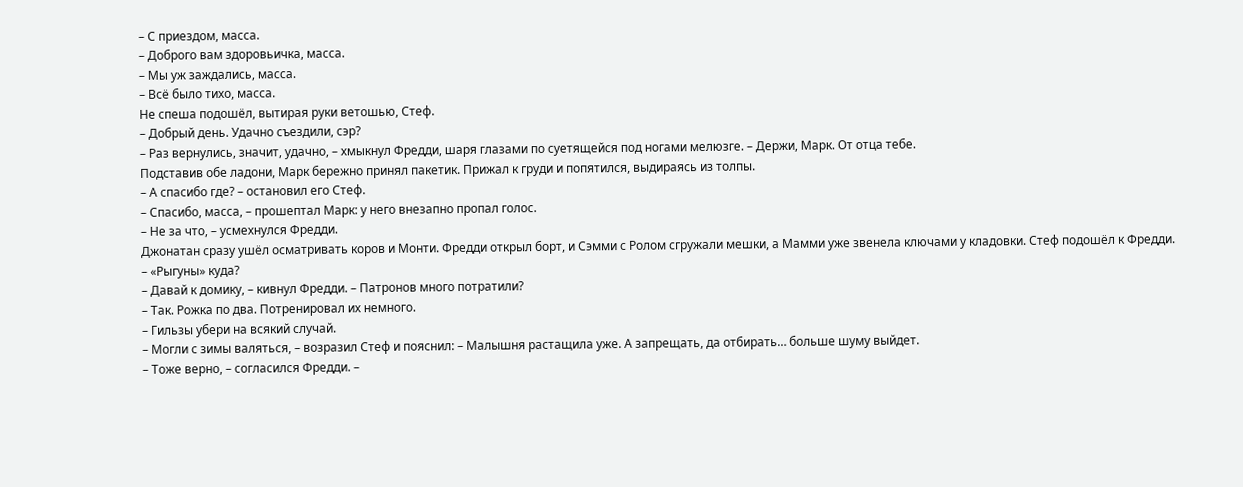– С приездом, масса.
– Доброго вам здоровьичка, масса.
– Мы уж заждались, масса.
– Всё было тихо, масса.
Не спеша подошёл, вытирая руки ветошью, Стеф.
– Добрый день. Удачно съездили, сэр?
– Раз вернулись, значит, удачно, – хмыкнул Фредди, шаря глазами по суетящейся под ногами мелюзге. – Держи, Марк. От отца тебе.
Подставив обе ладони, Марк бережно принял пакетик. Прижал к груди и попятился, выдираясь из толпы.
– А спасибо где? – остановил его Стеф.
– Спасибо, масса, – прошептал Марк: у него внезапно пропал голос.
– Не за что, – усмехнулся Фредди.
Джонатан сразу ушёл осматривать коров и Монти. Фредди открыл борт, и Сэмми с Ролом сгружали мешки, а Мамми уже звенела ключами у кладовки. Стеф подошёл к Фредди.
– «Рыгуны» куда?
– Давай к домику, – кивнул Фредди. – Патронов много потратили?
– Так. Рожка по два. Потренировал их немного.
– Гильзы убери на всякий случай.
– Могли с зимы валяться, – возразил Стеф и пояснил: – Малышня растащила уже. А запрещать, да отбирать… больше шуму выйдет.
– Тоже верно, – согласился Фредди. –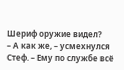Шериф оружие видел?
– А как же, – усмехнулся Стеф. – Ему по службе всё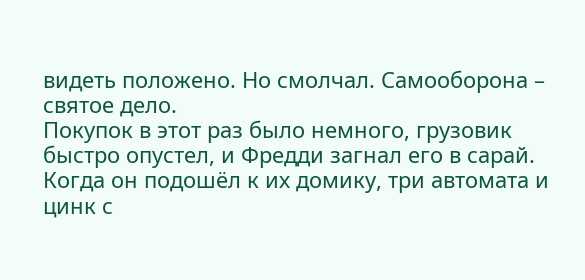видеть положено. Но смолчал. Самооборона – святое дело.
Покупок в этот раз было немного, грузовик быстро опустел, и Фредди загнал его в сарай. Когда он подошёл к их домику, три автомата и цинк с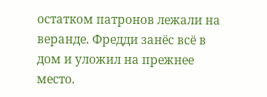остатком патронов лежали на веранде. Фредди занёс всё в дом и уложил на прежнее место.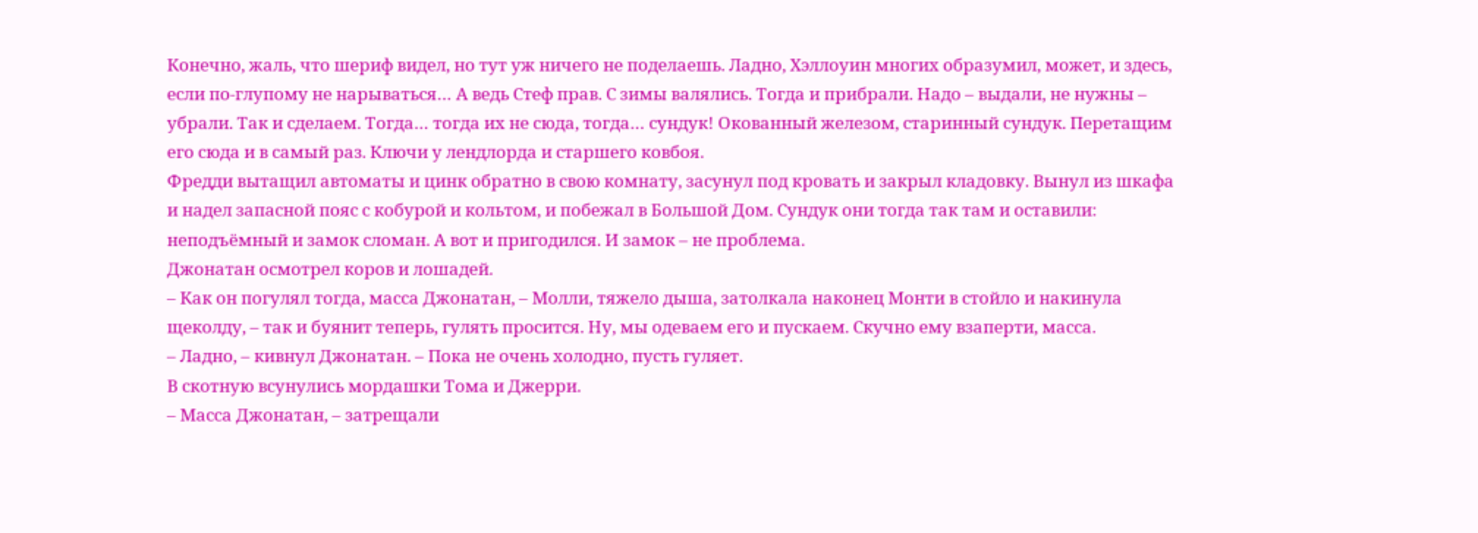Конечно, жаль, что шериф видел, но тут уж ничего не поделаешь. Ладно, Хэллоуин многих образумил, может, и здесь, если по-глупому не нарываться… А ведь Стеф прав. С зимы валялись. Тогда и прибрали. Надо – выдали, не нужны – убрали. Так и сделаем. Тогда… тогда их не сюда, тогда… сундук! Окованный железом, старинный сундук. Перетащим его сюда и в самый раз. Ключи у лендлорда и старшего ковбоя.
Фредди вытащил автоматы и цинк обратно в свою комнату, засунул под кровать и закрыл кладовку. Вынул из шкафа и надел запасной пояс с кобурой и кольтом, и побежал в Большой Дом. Сундук они тогда так там и оставили: неподъёмный и замок сломан. А вот и пригодился. И замок – не проблема.
Джонатан осмотрел коров и лошадей.
– Как он погулял тогда, масса Джонатан, – Молли, тяжело дыша, затолкала наконец Монти в стойло и накинула щеколду, – так и буянит теперь, гулять просится. Ну, мы одеваем его и пускаем. Скучно ему взаперти, масса.
– Ладно, – кивнул Джонатан. – Пока не очень холодно, пусть гуляет.
В скотную всунулись мордашки Тома и Джерри.
– Масса Джонатан, – затрещали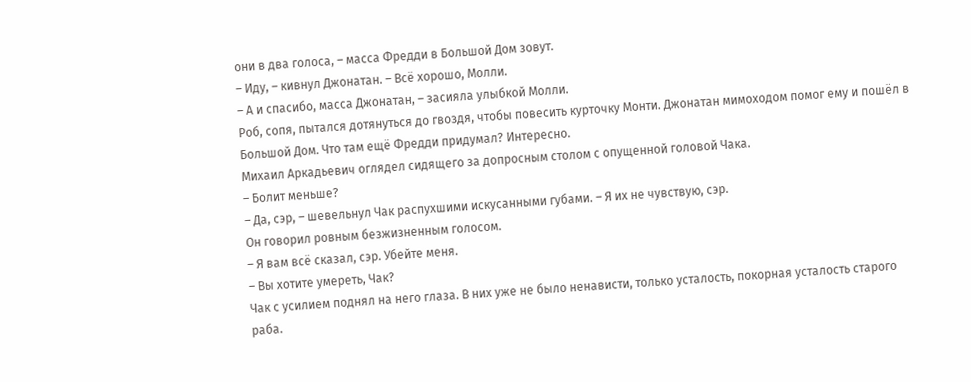они в два голоса, – масса Фредди в Большой Дом зовут.
– Иду, – кивнул Джонатан. – Всё хорошо, Молли.
– А и спасибо, масса Джонатан, – засияла улыбкой Молли.
Роб, сопя, пытался дотянуться до гвоздя, чтобы повесить курточку Монти. Джонатан мимоходом помог ему и пошёл в Большой Дом. Что там ещё Фредди придумал? Интересно.
Михаил Аркадьевич оглядел сидящего за допросным столом с опущенной головой Чака.
– Болит меньше?
– Да, сэр, – шевельнул Чак распухшими искусанными губами. – Я их не чувствую, сэр.
Он говорил ровным безжизненным голосом.
– Я вам всё сказал, сэр. Убейте меня.
– Вы хотите умереть, Чак?
Чак с усилием поднял на него глаза. В них уже не было ненависти, только усталость, покорная усталость старого раба.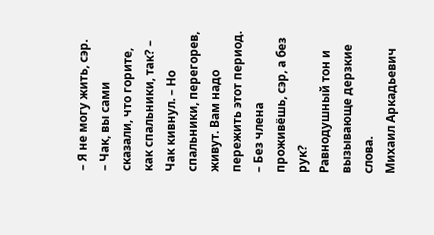– Я не могу жить, сэр.
– Чак, вы сами сказали, что горите, как спальники, так? – Чак кивнул. – Но спальники, перегорев, живут. Вам надо пережить этот период.
– Без члена проживёшь, сэр, а без рук?
Равнодушный тон и вызывающе дерзкие слова.
Михаил Аркадьевич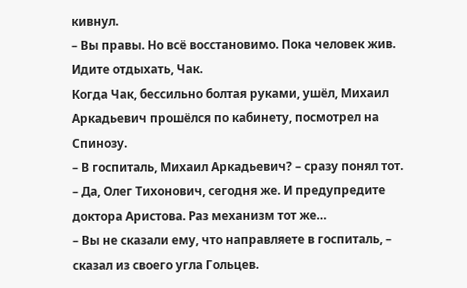кивнул.
– Вы правы. Но всё восстановимо. Пока человек жив. Идите отдыхать, Чак.
Когда Чак, бессильно болтая руками, ушёл, Михаил Аркадьевич прошёлся по кабинету, посмотрел на Спинозу.
– В госпиталь, Михаил Аркадьевич? – сразу понял тот.
– Да, Олег Тихонович, сегодня же. И предупредите доктора Аристова. Раз механизм тот же…
– Вы не сказали ему, что направляете в госпиталь, – сказал из своего угла Гольцев.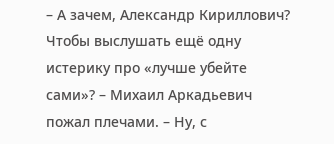– А зачем, Александр Кириллович? Чтобы выслушать ещё одну истерику про «лучше убейте сами»? – Михаил Аркадьевич пожал плечами. – Ну, с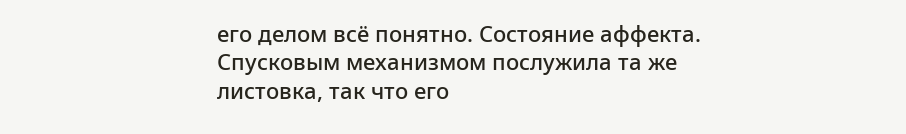его делом всё понятно. Состояние аффекта. Спусковым механизмом послужила та же листовка, так что его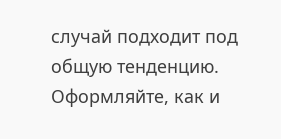случай подходит под общую тенденцию. Оформляйте, как и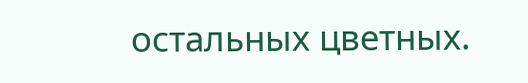остальных цветных.